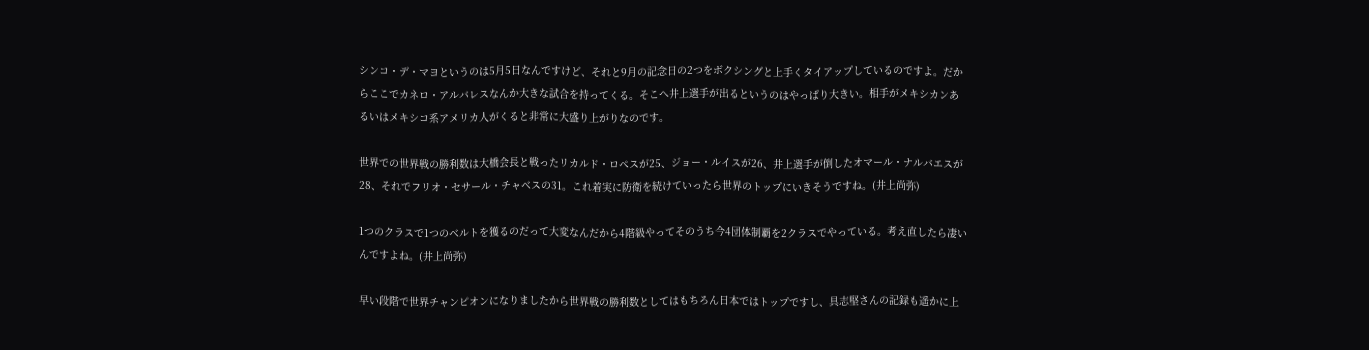シンコ・デ・マヨというのは5月5日なんですけど、それと9月の記念日の2つをボクシングと上手くタイアップしているのですよ。だからここでカネロ・アルバレスなんか大きな試合を持ってくる。そこへ井上選手が出るというのはやっぱり大きい。相手がメキシカンあるいはメキシコ系アメリカ人がくると非常に大盛り上がりなのです。

世界での世界戦の勝利数は大橋会長と戦ったリカルド・ロペスが25、ジョー・ルイスが26、井上選手が倒したオマール・ナルバエスが28、それでフリオ・セサール・チャベスの31。これ着実に防衛を続けていったら世界のトップにいきそうですね。(井上尚弥)

1つのクラスで1つのベルトを獲るのだって大変なんだから4階級やってそのうち今4団体制覇を2クラスでやっている。考え直したら凄いんですよね。(井上尚弥)

早い段階で世界チャンピオンになりましたから世界戦の勝利数としてはもちろん日本ではトップですし、具志堅さんの記録も遥かに上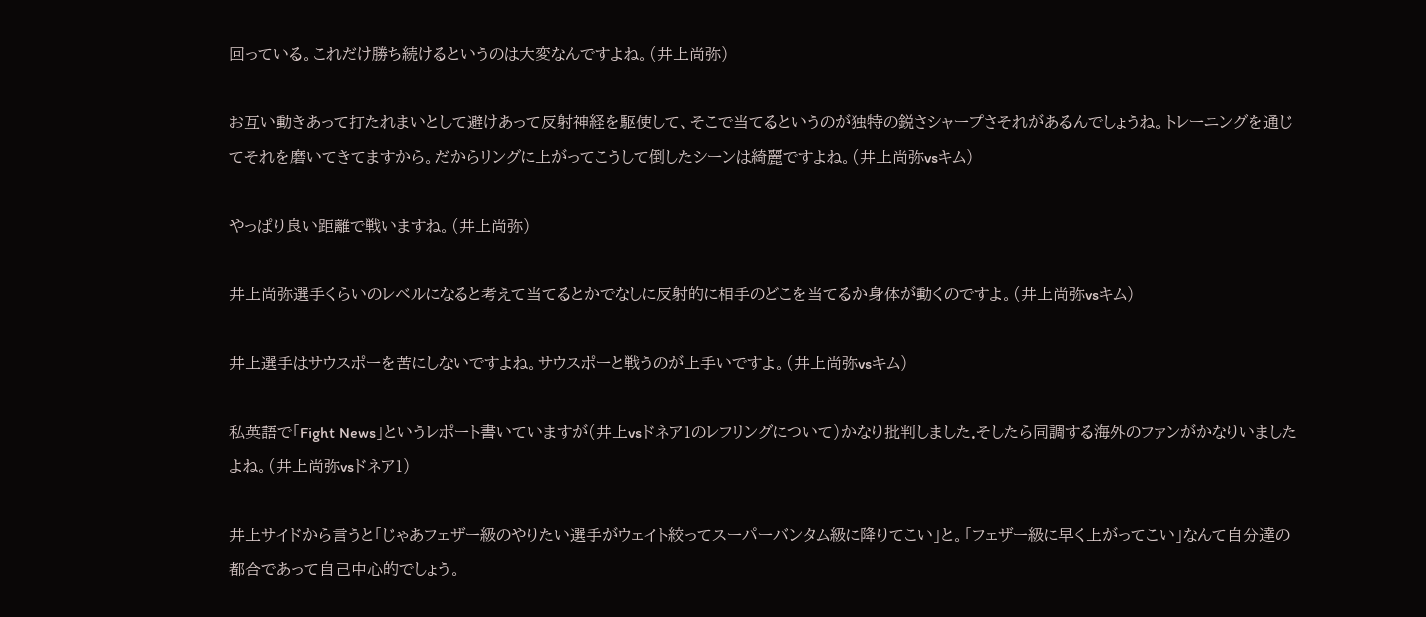回っている。これだけ勝ち続けるというのは大変なんですよね。(井上尚弥)

お互い動きあって打たれまいとして避けあって反射神経を駆使して、そこで当てるというのが独特の鋭さシャープさそれがあるんでしょうね。トレーニングを通じてそれを磨いてきてますから。だからリングに上がってこうして倒したシーンは綺麗ですよね。(井上尚弥vsキム)

やっぱり良い距離で戦いますね。(井上尚弥)

井上尚弥選手くらいのレベルになると考えて当てるとかでなしに反射的に相手のどこを当てるか身体が動くのですよ。(井上尚弥vsキム)

井上選手はサウスポーを苦にしないですよね。サウスポーと戦うのが上手いですよ。(井上尚弥vsキム)

私英語で「Fight News」というレポート書いていますが(井上vsドネア1のレフリングについて)かなり批判しました.そしたら同調する海外のファンがかなりいましたよね。(井上尚弥vsドネア1)

井上サイドから言うと「じゃあフェザー級のやりたい選手がウェイト絞ってスーパーバンタム級に降りてこい」と。「フェザー級に早く上がってこい」なんて自分達の都合であって自己中心的でしょう。